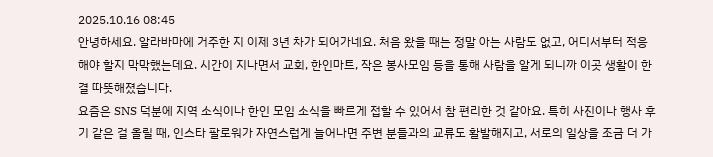2025.10.16 08:45
안녕하세요. 알라바마에 거주한 지 이제 3년 차가 되어가네요. 처음 왔을 때는 정말 아는 사람도 없고, 어디서부터 적응해야 할지 막막했는데요. 시간이 지나면서 교회, 한인마트, 작은 봉사모임 등을 통해 사람을 알게 되니까 이곳 생활이 한결 따뜻해졌습니다.
요즘은 SNS 덕분에 지역 소식이나 한인 모임 소식을 빠르게 접할 수 있어서 참 편리한 것 같아요. 특히 사진이나 행사 후기 같은 걸 올릴 때, 인스타 팔로워가 자연스럽게 늘어나면 주변 분들과의 교류도 활발해지고, 서로의 일상을 조금 더 가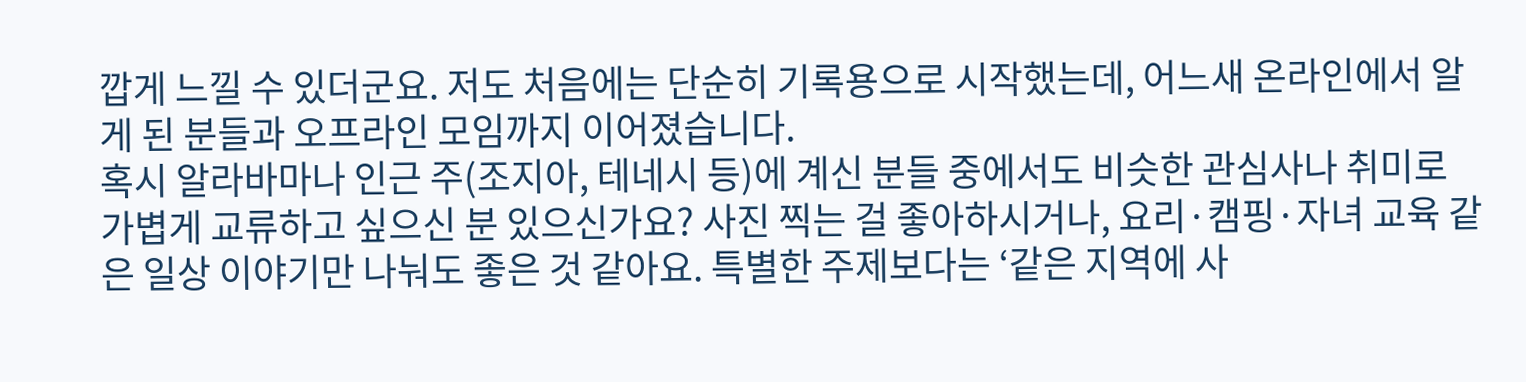깝게 느낄 수 있더군요. 저도 처음에는 단순히 기록용으로 시작했는데, 어느새 온라인에서 알게 된 분들과 오프라인 모임까지 이어졌습니다.
혹시 알라바마나 인근 주(조지아, 테네시 등)에 계신 분들 중에서도 비슷한 관심사나 취미로 가볍게 교류하고 싶으신 분 있으신가요? 사진 찍는 걸 좋아하시거나, 요리·캠핑·자녀 교육 같은 일상 이야기만 나눠도 좋은 것 같아요. 특별한 주제보다는 ‘같은 지역에 사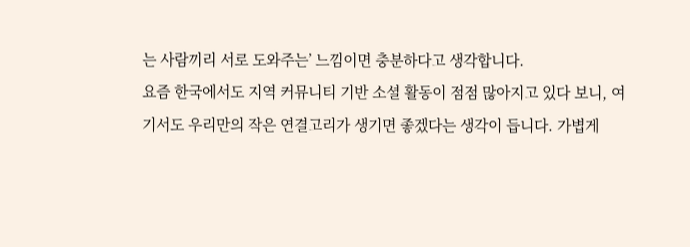는 사람끼리 서로 도와주는’ 느낌이면 충분하다고 생각합니다.
요즘 한국에서도 지역 커뮤니티 기반 소셜 활동이 점점 많아지고 있다 보니, 여기서도 우리만의 작은 연결고리가 생기면 좋겠다는 생각이 듭니다. 가볍게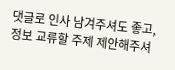댓글로 인사 남겨주셔도 좋고, 정보 교류할 주제 제안해주셔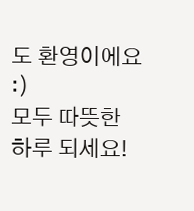도 환영이에요 :)
모두 따뜻한 하루 되세요!